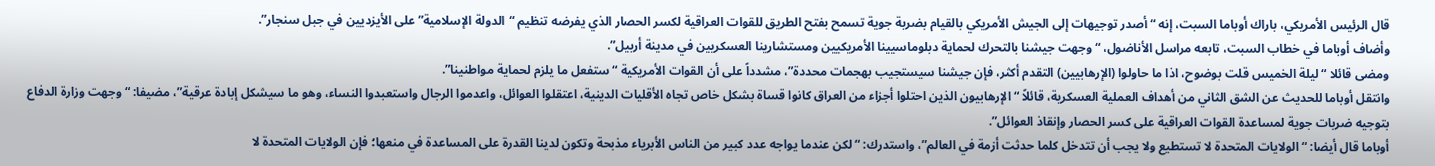قال الرئيس الأمريكي، باراك أوباما السبت، إنه “أصدر توجيهات إلى الجيش الأمريكي بالقيام بضربة جوية تسمح بفتح الطريق للقوات العراقية لكسر الحصار الذي يفرضه تنظيم “الدولة الإسلامية” على الأيزديين في جبل سنجار”.
وأضاف أوباما في خطاب السبت، تابعه مراسل الأناضول، “وجهت جيشنا بالتحرك لحماية دبلوماسيينا الأمريكيين ومستشارينا العسكريين في مدينة أربيل”.
ومضى قائلا “ليلة الخميس قلت بوضوح، اذا ما حاولوا (الإرهابيين) التقدم أكثر، فإن جيشنا سيستجيب بهجمات محددة”، مشدداً على أن القوات الأمريكية “ستفعل ما يلزم لحماية مواطنينا”.
وانتقل أوباما للحديث عن الشق الثاني من أهداف العملية العسكرية، قائلاً “الإرهابيون الذين احتلوا أجزاء من العراق كانوا قساة بشكل خاص تجاه الأقليات الدينية، اعتقلوا العوائل، واعدموا الرجال واستعبدوا النساء، وهو ما سيشكل إبادة عرقية”، مضيفا: “وجهت وزارة الدفاع بتوجيه ضربات جوية لمساعدة القوات العراقية على كسر الحصار وإنقاذ العوائل”.
أوباما قال أيضا: “الولايات المتحدة لا تستطيع ولا يجب أن تتدخل كلما حدثت أزمة في العالم”، واستدرك: “لكن عندما يواجه عدد كبير من الناس الأبرياء مذبحة وتكون لدينا القدرة على المساعدة في منعها؛ فإن الولايات المتحدة لا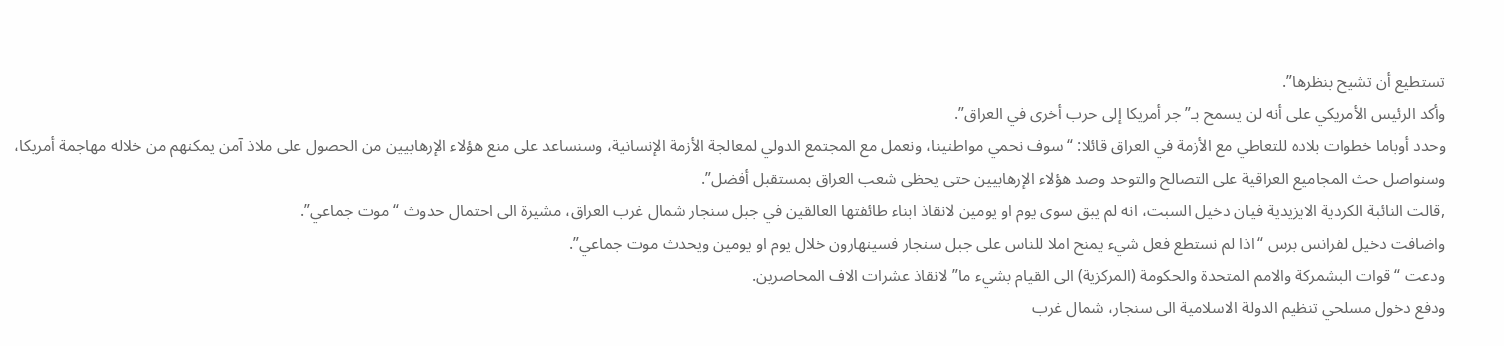تستطيع أن تشيح بنظرها”.
وأكد الرئيس الأمريكي على أنه لن يسمح بـ”جر أمريكا إلى حرب أخرى في العراق”.
وحدد أوباما خطوات بلاده للتعاطي مع الأزمة في العراق قائلا: “سوف نحمي مواطنينا، ونعمل مع المجتمع الدولي لمعالجة الأزمة الإنسانية، وسنساعد على منع هؤلاء الإرهابيين من الحصول على ملاذ آمن يمكنهم من خلاله مهاجمة أمريكا، وسنواصل حث المجاميع العراقية على التصالح والتوحد وصد هؤلاء الإرهابيين حتى يحظى شعب العراق بمستقبل أفضل”.
,قالت النائبة الكردية الايزيدية فيان دخيل السبت، انه لم يبق سوى يوم او يومين لانقاذ ابناء طائفتها العالقين في جبل سنجار شمال غرب العراق، مشيرة الى احتمال حدوث “موت جماعي”.
واضافت دخيل لفرانس برس “اذا لم نستطع فعل شيء يمنح املا للناس على جبل سنجار فسينهارون خلال يوم او يومين ويحدث موت جماعي”.
ودعت “قوات البشمركة والامم المتحدة والحكومة (المركزية) الى القيام بشيء ما” لانقاذ عشرات الاف المحاصرين.
ودفع دخول مسلحي تنظيم الدولة الاسلامية الى سنجار، شمال غرب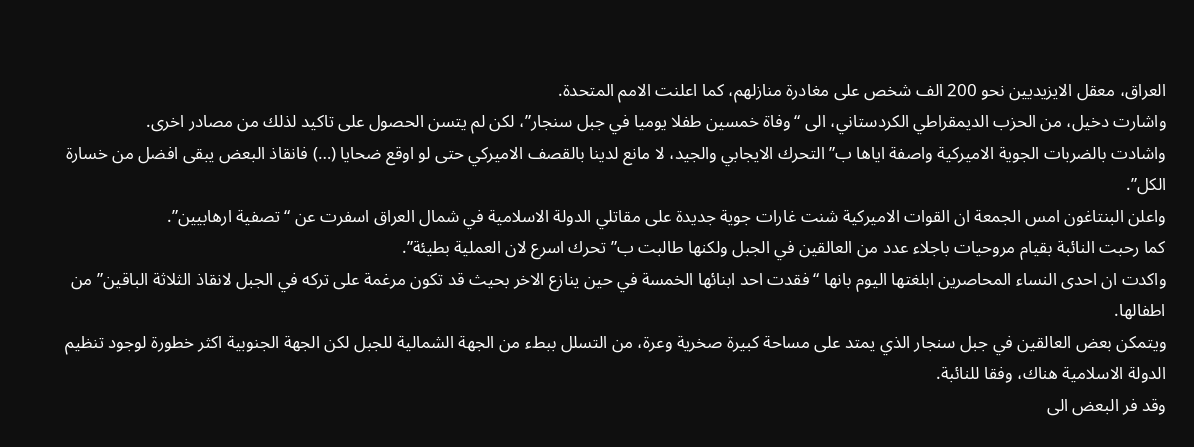العراق، معقل الايزيديين نحو 200 الف شخص على مغادرة منازلهم، كما اعلنت الامم المتحدة.
واشارت دخيل، من الحزب الديمقراطي الكردستاني، الى “وفاة خمسين طفلا يوميا في جبل سنجار”، لكن لم يتسن الحصول على تاكيد لذلك من مصادر اخرى.
واشادت بالضربات الجوية الاميركية واصفة اياها ب”التحرك الايجابي والجيد، لا مانع لدينا بالقصف الاميركي حتى لو اوقع ضحايا (…) فانقاذ البعض يبقى افضل من خسارة الكل”.
واعلن البنتاغون امس الجمعة ان القوات الاميركية شنت غارات جوية جديدة على مقاتلي الدولة الاسلامية في شمال العراق اسفرت عن “تصفية ارهابيين”.
كما رحبت النائبة بقيام مروحيات باجلاء عدد من العالقين في الجبل ولكنها طالبت ب”تحرك اسرع لان العملية بطيئة”.
واكدت ان احدى النساء المحاصرين ابلغتها اليوم بانها “فقدت احد ابنائها الخمسة في حين ينازع الاخر بحيث قد تكون مرغمة على تركه في الجبل لانقاذ الثلاثة الباقين” من اطفالها.
ويتمكن بعض العالقين في جبل سنجار الذي يمتد على مساحة كبيرة صخرية وعرة، من التسلل ببطء من الجهة الشمالية للجبل لكن الجهة الجنوبية اكثر خطورة لوجود تنظيم الدولة الاسلامية هناك، وفقا للنائبة.
وقد فر البعض الى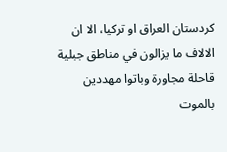كردستان العراق او تركيا، الا ان الالاف ما يزالون في مناطق جبلية قاحلة مجاورة وباتوا مهددين بالموت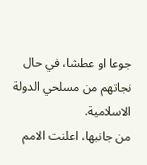جوعا او عطشا، في حال نجاتهم من مسلحي الدولة الاسلامية.
من جانبها، اعلنت الامم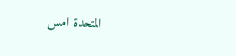المتحدة امس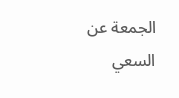الجمعة عن السعي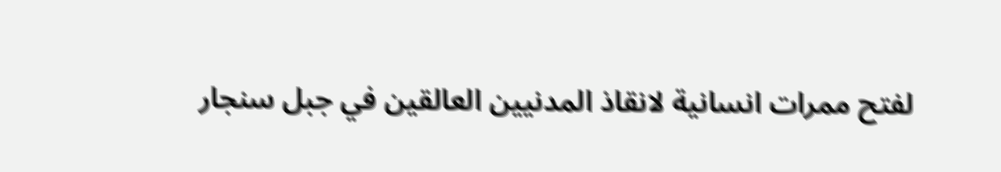لفتح ممرات انسانية لانقاذ المدنيين العالقين في جبل سنجار